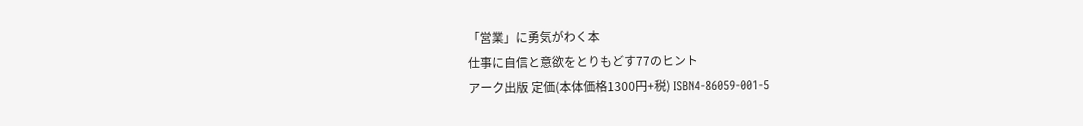「営業」に勇気がわく本
仕事に自信と意欲をとりもどす77のヒント
アーク出版 定価(本体価格1300円+税) ISBN4-86059-001-5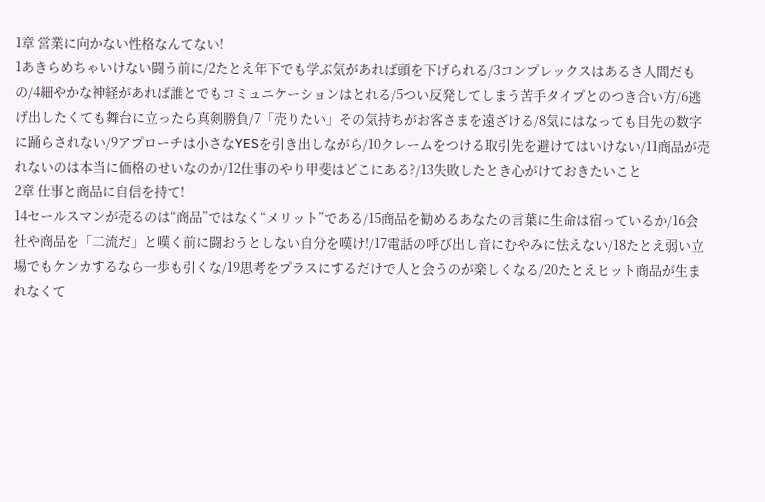1章 営業に向かない性格なんてない!
1あきらめちゃいけない闘う前に/2たとえ年下でも学ぶ気があれば頭を下げられる/3コンプレックスはあるさ人間だもの/4細やかな神経があれば誰とでもコミュニケーションはとれる/5つい反発してしまう苦手タイプとのつき合い方/6逃げ出したくても舞台に立ったら真剣勝負/7「売りたい」その気持ちがお客さまを遠ざける/8気にはなっても目先の数字に踊らされない/9アプローチは小さなYESを引き出しながら/10クレームをつける取引先を避けてはいけない/11商品が売れないのは本当に価格のせいなのか/12仕事のやり甲斐はどこにある?/13失敗したとき心がけておきたいこと
2章 仕事と商品に自信を持て!
14セールスマンが売るのは“商品”ではなく“メリット”である/15商品を勧めるあなたの言葉に生命は宿っているか/16会社や商品を「二流だ」と嘆く前に闘おうとしない自分を嘆け!/17電話の呼び出し音にむやみに怯えない/18たとえ弱い立場でもケンカするなら一歩も引くな/19思考をプラスにするだけで人と会うのが楽しくなる/20たとえヒット商品が生まれなくて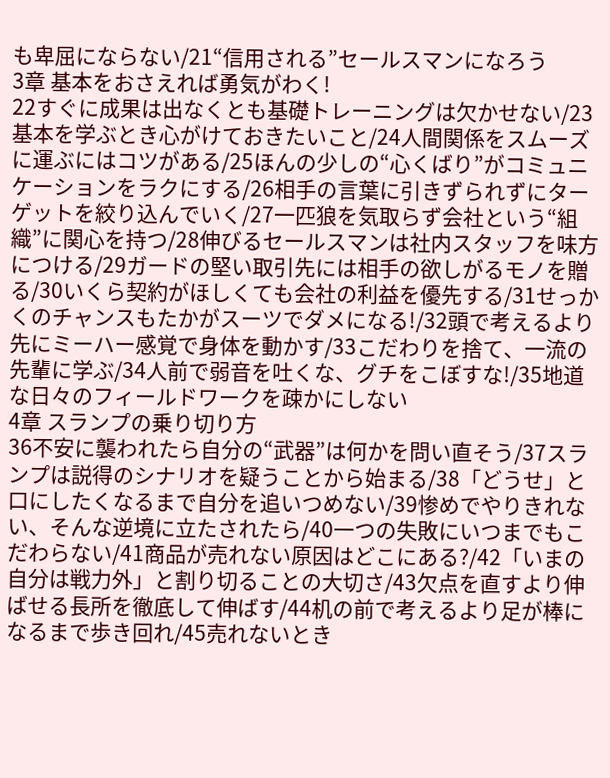も卑屈にならない/21“信用される”セールスマンになろう
3章 基本をおさえれば勇気がわく!
22すぐに成果は出なくとも基礎トレーニングは欠かせない/23基本を学ぶとき心がけておきたいこと/24人間関係をスムーズに運ぶにはコツがある/25ほんの少しの“心くばり”がコミュニケーションをラクにする/26相手の言葉に引きずられずにターゲットを絞り込んでいく/27一匹狼を気取らず会社という“組織”に関心を持つ/28伸びるセールスマンは社内スタッフを味方につける/29ガードの堅い取引先には相手の欲しがるモノを贈る/30いくら契約がほしくても会社の利益を優先する/31せっかくのチャンスもたかがスーツでダメになる!/32頭で考えるより先にミーハー感覚で身体を動かす/33こだわりを捨て、一流の先輩に学ぶ/34人前で弱音を吐くな、グチをこぼすな!/35地道な日々のフィールドワークを疎かにしない
4章 スランプの乗り切り方
36不安に襲われたら自分の“武器”は何かを問い直そう/37スランプは説得のシナリオを疑うことから始まる/38「どうせ」と口にしたくなるまで自分を追いつめない/39惨めでやりきれない、そんな逆境に立たされたら/40一つの失敗にいつまでもこだわらない/41商品が売れない原因はどこにある?/42「いまの自分は戦力外」と割り切ることの大切さ/43欠点を直すより伸ばせる長所を徹底して伸ばす/44机の前で考えるより足が棒になるまで歩き回れ/45売れないとき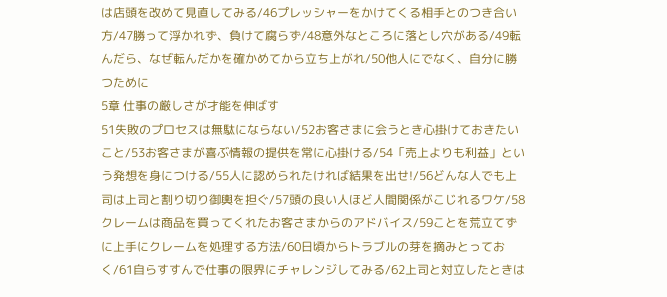は店頭を改めて見直してみる/46プレッシャーをかけてくる相手とのつき合い方/47勝って浮かれず、負けて腐らず/48意外なところに落とし穴がある/49転んだら、なぜ転んだかを確かめてから立ち上がれ/50他人にでなく、自分に勝つために
5章 仕事の厳しさが才能を伸ばす
51失敗のプロセスは無駄にならない/52お客さまに会うとき心掛けておきたいこと/53お客さまが喜ぶ情報の提供を常に心掛ける/54「売上よりも利益」という発想を身につける/55人に認められたければ結果を出せ!/56どんな人でも上司は上司と割り切り御輿を担ぐ/57頭の良い人ほど人間関係がこじれるワケ/58クレームは商品を買ってくれたお客さまからのアドバイス/59ことを荒立てずに上手にクレームを処理する方法/60日頃からトラブルの芽を摘みとっておく/61自らすすんで仕事の限界にチャレンジしてみる/62上司と対立したときは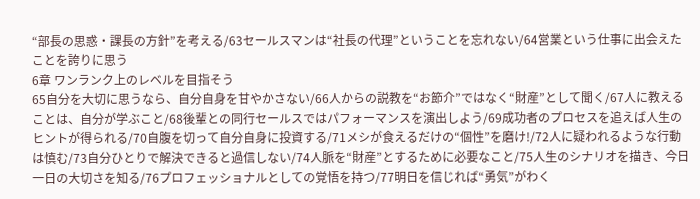“部長の思惑・課長の方針”を考える/63セールスマンは“社長の代理”ということを忘れない/64営業という仕事に出会えたことを誇りに思う
6章 ワンランク上のレベルを目指そう
65自分を大切に思うなら、自分自身を甘やかさない/66人からの説教を“お節介”ではなく“財産”として聞く/67人に教えることは、自分が学ぶこと/68後輩との同行セールスではパフォーマンスを演出しよう/69成功者のプロセスを追えば人生のヒントが得られる/70自腹を切って自分自身に投資する/71メシが食えるだけの“個性”を磨け!/72人に疑われるような行動は慎む/73自分ひとりで解決できると過信しない/74人脈を“財産”とするために必要なこと/75人生のシナリオを描き、今日一日の大切さを知る/76プロフェッショナルとしての覚悟を持つ/77明日を信じれば“勇気”がわく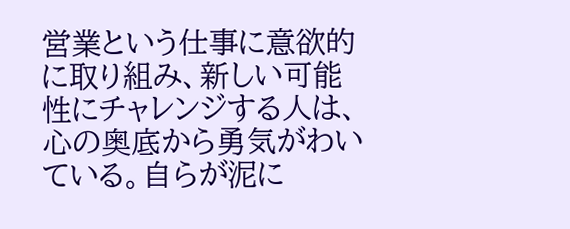営業という仕事に意欲的に取り組み、新しい可能性にチャレンジする人は、心の奥底から勇気がわいている。自らが泥に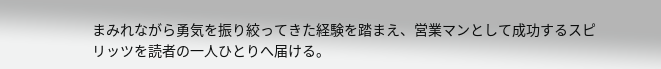まみれながら勇気を振り絞ってきた経験を踏まえ、営業マンとして成功するスピリッツを読者の一人ひとりへ届ける。